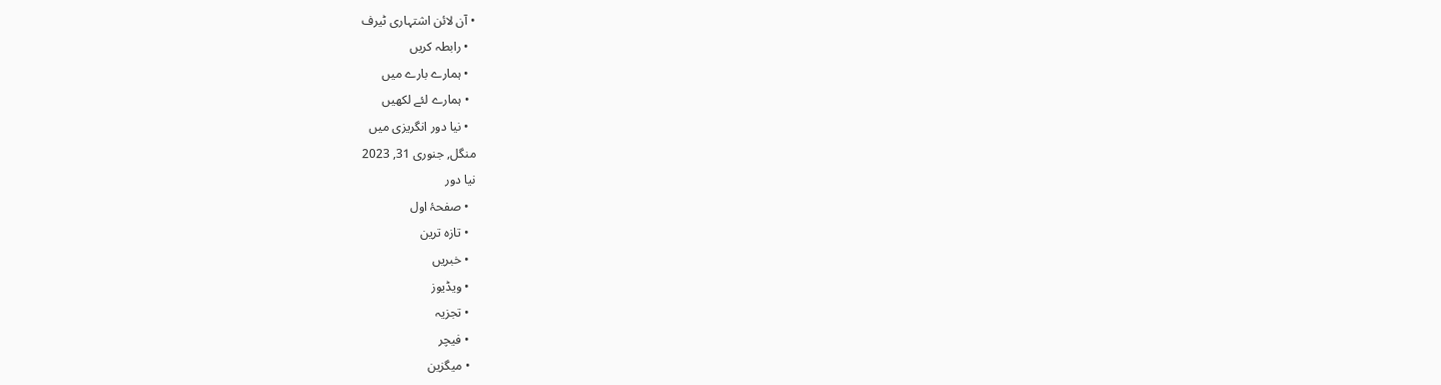• آن لائن اشتہاری ٹیرف
  • رابطہ کریں
  • ہمارے بارے میں
  • ہمارے لئے لکھیں
  • نیا دور انگریزی میں
منگل, جنوری 31, 2023
نیا دور
  • صفحۂ اول
  • تازہ ترین
  • خبریں
  • ویڈیوز
  • تجزیہ
  • فیچر
  • میگزین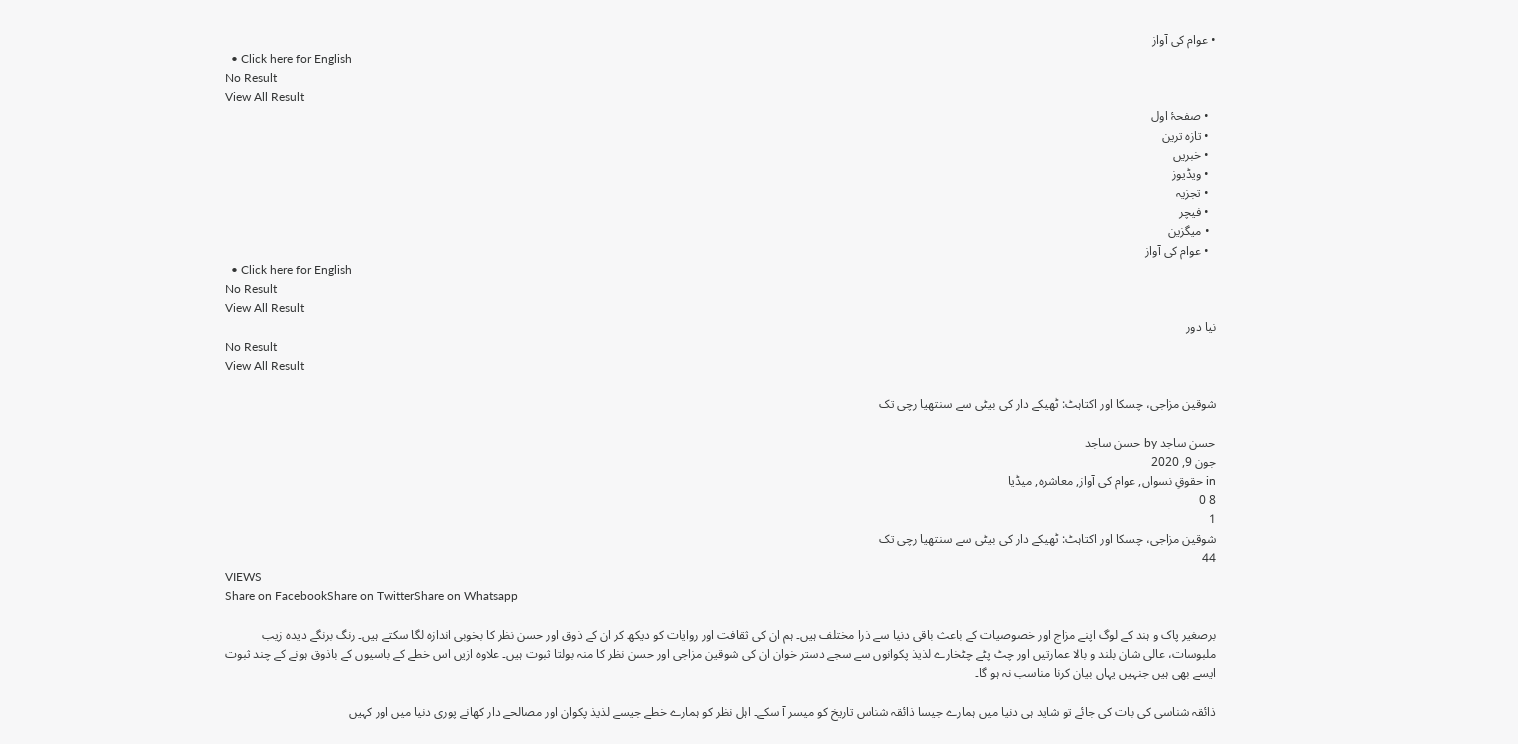• عوام کی آواز
  • Click here for English
No Result
View All Result
  • صفحۂ اول
  • تازہ ترین
  • خبریں
  • ویڈیوز
  • تجزیہ
  • فیچر
  • میگزین
  • عوام کی آواز
  • Click here for English
No Result
View All Result
نیا دور
No Result
View All Result

شوقین مزاجی، چسکا اور اکتاہٹ: ٹھیکے دار کی بیٹی سے سنتھیا رچی تک

حسن ساجد by حسن ساجد
جون 9, 2020
in حقوقِ نسواں, عوام کی آواز, معاشرہ, میڈیا
8 0
1
شوقین مزاجی، چسکا اور اکتاہٹ: ٹھیکے دار کی بیٹی سے سنتھیا رچی تک
44
VIEWS
Share on FacebookShare on TwitterShare on Whatsapp

برصغیر پاک و ہند کے لوگ اپنے مزاج اور خصوصیات کے باعث باقی دنیا سے ذرا مختلف ہیں۔ ہم ان کی ثقافت اور روایات کو دیکھ کر ان کے ذوق اور حسن نظر کا بخوبی اندازہ لگا سکتے ہیں۔ رنگ برنگے دیدہ زیب ملبوسات، عالی شان بلند و بالا عمارتیں اور چٹ پٹے چٹخارے لذیذ پکوانوں سے سجے دستر خوان ان کی شوقین مزاجی اور حسن نظر کا منہ بولتا ثبوت ہیں۔ علاوہ ازیں اس خطے کے باسیوں کے باذوق ہونے کے چند ثبوت ایسے بھی ہیں جنہیں یہاں بیان کرنا مناسب نہ ہو گا۔

ذائقہ شناسی کی بات کی جائے تو شاید ہی دنیا میں ہمارے جیسا ذائقہ شناس تاریخ کو میسر آ سکے۔ اہل نظر کو ہمارے خطے جیسے لذیذ پکوان اور مصالحے دار کھانے پوری دنیا میں اور کہیں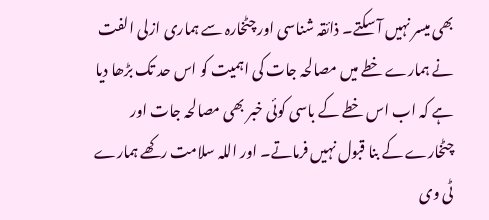بھی میسر نہیں آ سکتے۔ ذائقہ شناسی اور چٹخارہ سے ہماری ازلی الفت نے ہمارے خطے میں مصالحہ جات کی اہمیت کو اس حد تک بڑھا دیا ہے کہ اب اس خطے کے باسی کوئی خبر بھی مصالحہ جات اور چٹخارے کے بنا قبول نہیں فرماتے۔ اور اللہ سلامت رکھے ہمارے ٹی وی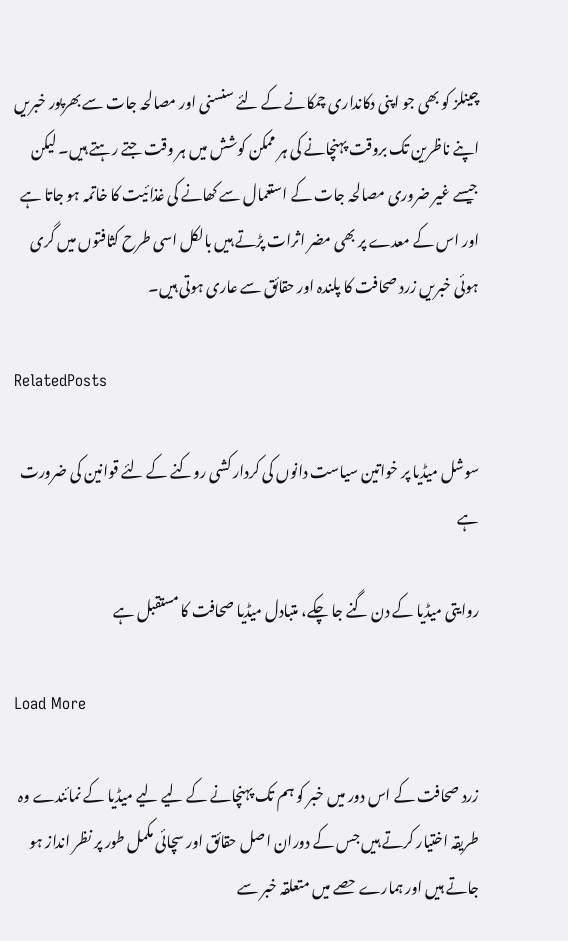چینلز کو بھی جو اپنی دکانداری چمکانے کے لئے سنسنی اور مصالحہ جات سے بھرپور خبریں اپنے ناظرین تک بروقت پہنچانے کی ہر ممکن کوشش میں ہر وقت جتے رہتے ہیں۔ لیکن جیسے غیر ضروری مصالحہ جات کے استعمال سے کھانے کی غذائیت کا خاتمہ ہو جاتا ہے اور اس کے معدے پر بھی مضر اثرات پڑتے ہیں بالکل اسی طرح کثافتوں میں گری ہوئی خبریں زرد صحافت کا پلندہ اور حقائق سے عاری ہوتی ہیں۔

RelatedPosts

سوشل میڈیا پر خواتین سیاست دانوں کی کردار کشی روکنے کے لئے قوانین کی ضرورت ہے

روایتی میڈیا کے دن گنے جا چکے، متبادل میڈیا صحافت کا مستقبل ہے

Load More

زرد صحافت کے اس دور میں خبر کو ہم تک پہنچانے کے لیے لیے میڈیا کے نمائندے وہ طریقہ اختیار کرتے ہیں جس کے دوران اصل حقائق اور سچائی مکمل طور پر نظر انداز ہو جاتے ہیں اور ہمارے حصے میں متعلقہ خبر سے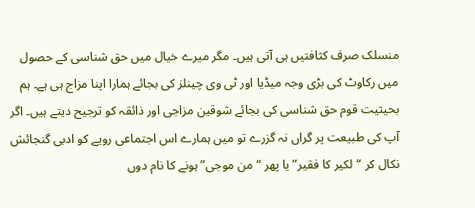منسلک صرف کثافتیں ہی آتی ہیں۔ مگر میرے خیال میں حق شناسی کے حصول میں رکاوٹ کی بڑی وجہ میڈیا اور ٹی وی چینلز کی بجائے ہمارا اپنا مزاج ہی ہے۔ ہم بحیثیت قوم حق شناسی کی بجائے شوقین مزاجی اور ذائقہ کو ترجیح دیتے ہیں۔ اگر آپ کی طبیعت پر گراں نہ گزرے تو میں ہمارے اس اجتماعی رویے کو ادبی گنجائش نکال کر “لکیر کا فقیر” یا پھر “من موجی” ہونے کا نام دوں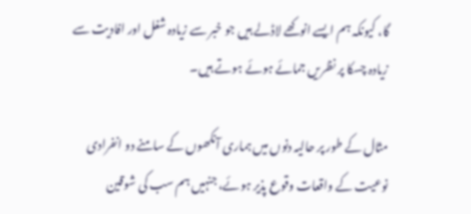گا، کیونکہ ہم ایسے انوکھے لاڈلے ہیں جو خبر سے زیادہ شغل اور افادیت سے زیادہ چسکا پر نظریں جمائے ہوئے ہوتے ہیں۔

مثال کے طور پر حالیہ دنوں میں ہماری آنکھوں کے سامنے دو انفرادی نوعیت کے واقعات وقوع پذیر ہوئے، جنہیں ہم سب کی شوقین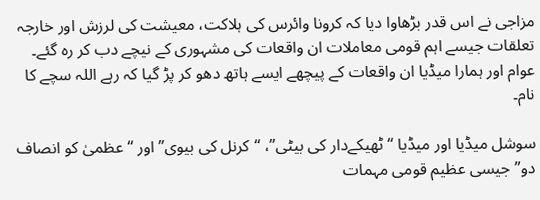مزاجی نے اس قدر بڑھاوا دیا کہ کرونا وائرس کی ہلاکت، معیشت کی لرزش اور خارجہ تعلقات جیسے اہم قومی معاملات ان واقعات کی مشہوری کے نیچے دب کر رہ گئے۔ عوام اور ہمارا میڈیا ان واقعات کے پیچھے ایسے ہاتھ دھو کر پڑ گیا کہ رہے اللہ سچے کا نام۔

سوشل میڈیا اور میڈیا “ٹھیکےدار کی بیٹی”، “کرنل کی بیوی” اور “عظمیٰ کو انصاف دو” جیسی عظیم قومی مہمات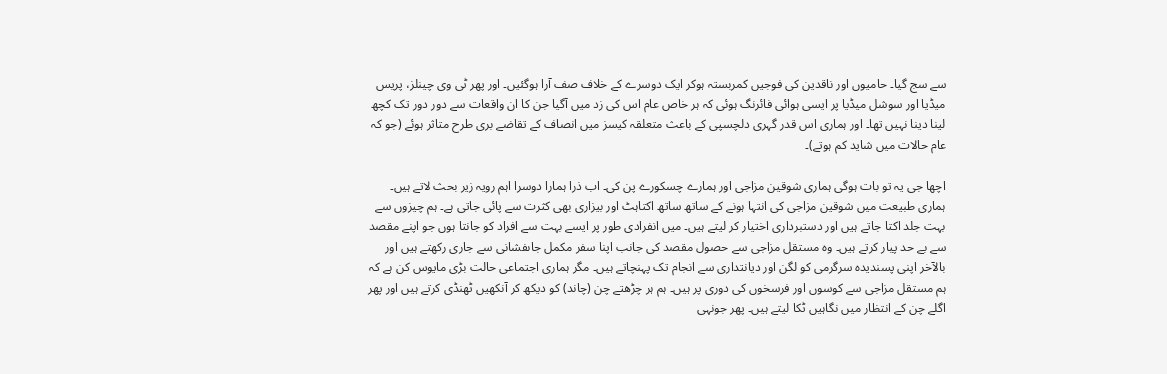سے سج گیا۔ حامیوں اور ناقدین کی فوجیں کمربستہ ہوکر ایک دوسرے کے خلاف صف آرا ہوگئیں۔ اور پھر ٹی وی چینلز، پریس میڈیا اور سوشل میڈیا پر ایسی ہوائی فائرنگ ہوئی کہ ہر خاص عام اس کی زد میں آگیا جن کا ان واقعات سے دور دور تک کچھ لینا دینا نہیں تھا۔ اور ہماری اس قدر گہری دلچسپی کے باعث متعلقہ کیسز میں انصاف کے تقاضے بری طرح متاثر ہوئے (جو کہ عام حالات میں شاید کم ہوتے)۔

اچھا جی یہ تو بات ہوگی ہماری شوقین مزاجی اور ہمارے چسکورے پن کی۔ اب ذرا ہمارا دوسرا اہم رویہ زیر بحث لاتے ہیں۔ ہماری طبیعت میں شوقین مزاجی کی انتہا ہونے کے ساتھ ساتھ اکتاہٹ اور بیزاری بھی کثرت سے پائی جاتی ہے۔ ہم چیزوں سے بہت جلد اکتا جاتے ہیں اور دستبرداری اختیار کر لیتے ہیں۔ میں انفرادی طور پر ایسے بہت سے افراد کو جانتا ہوں جو اپنے مقصد سے بے حد پیار کرتے ہیں۔ وہ مستقل مزاجی سے حصول مقصد کی جانب اپنا سفر مکمل جاںفشانی سے جاری رکھتے ہیں اور بالآخر اپنی پسندیدہ سرگرمی کو لگن اور دیانتداری سے انجام تک پہنچاتے ہیں۔ مگر ہماری اجتماعی حالت بڑی مایوس کن ہے کہ ہم مستقل مزاجی سے کوسوں اور فرسخوں کی دوری پر ہیں۔ ہم ہر چڑھتے چن (چاند) کو دیکھ کر آنکھیں ٹھنڈی کرتے ہیں اور پھر اگلے چن کے انتظار میں نگاہیں ٹکا لیتے ہیں۔ پھر جونہی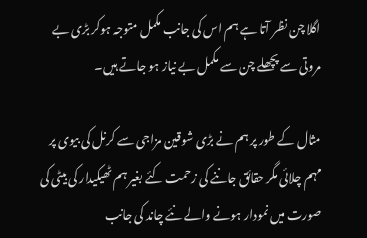اگلا چن نظر آتا ہے ہم اس کی جانب مکمل متوجہ ہوکر بڑی بے مروتی سے پچھلے چن سے مکمل بے نیاز ہو جاتے ہیں۔

مثال کے طور پر ہم نے بڑی شوقین مزاجی سے کرنل کی بیوی پر مہم چلائی مگر حقائق جاننے کی زحمت کئے بغیر ہم ٹھیکیدار کی بیٹی کی صورت میں نمودار ہونے والے نئے چاند کی جانب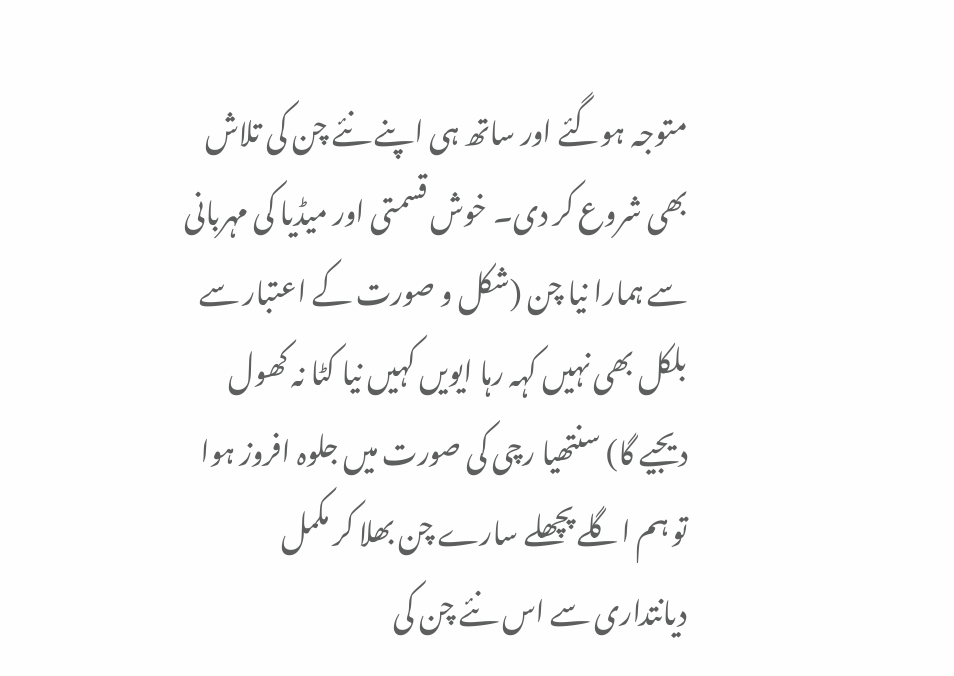متوجہ ہوگئے اور ساتھ ہی اپنے نئے چن کی تلاش بھی شروع کر دی۔ خوش قسمتی اور میڈیا کی مہربانی سے ہمارا نیا چن (شکل و صورت کے اعتبار سے بلکل بھی نہیں کہہ رہا ایویں کہیں نیا کٹا نہ کھول دیجیے گا) سنتھیا رچی کی صورت میں جلوہ افروز ہوا تو ہم اگلے پچھلے سارے چن بھلا کر مکمل دیانتداری سے اس نئے چن کی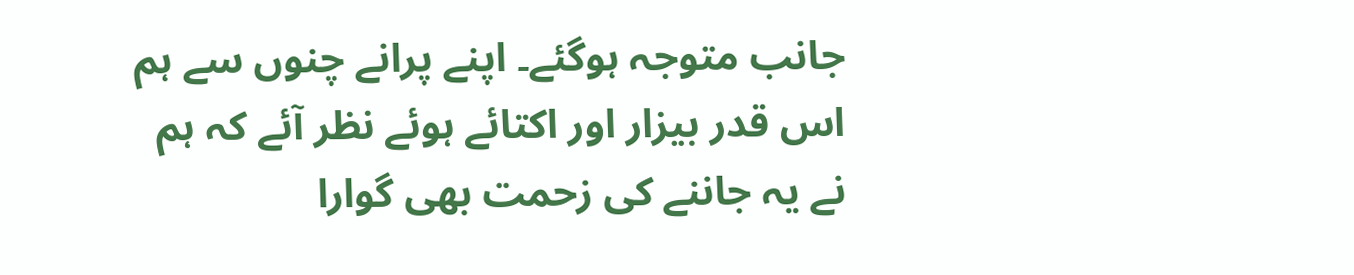جانب متوجہ ہوگئے۔ اپنے پرانے چنوں سے ہم اس قدر بیزار اور اکتائے ہوئے نظر آئے کہ ہم نے یہ جاننے کی زحمت بھی گوارا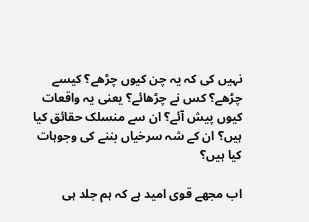نہیں کی کہ یہ چن کیوں چڑھے؟ کیسے چڑھے؟ کس نے چڑھائے؟ یعنی یہ واقعات کیوں پیش آئے؟ ان سے منسلک حقائق کیا ہیں؟ ان کے شہ سرخیاں بننے کی وجوہات کیا ہیں؟

اب مجھے قوی امید ہے کہ ہم جلد ہی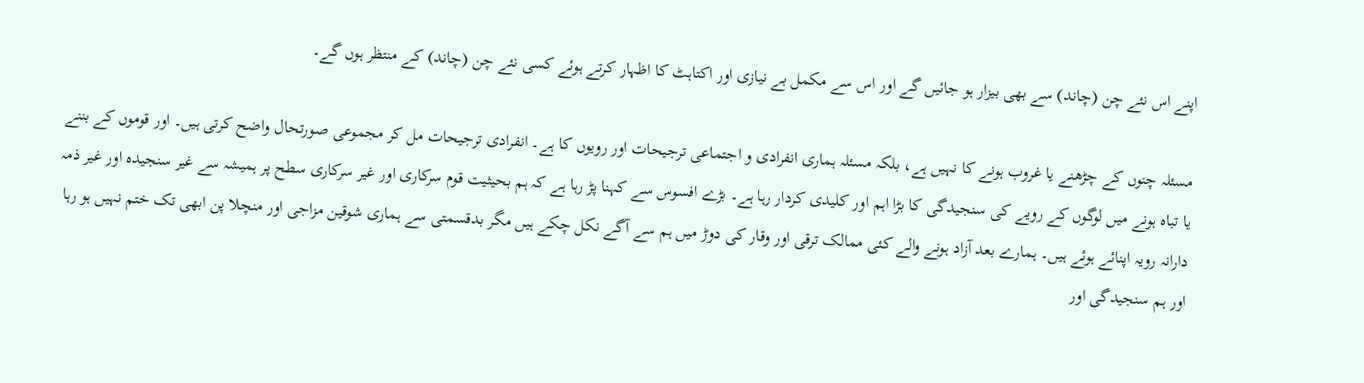اپنے اس نئے چن (چاند) سے بھی بیزار ہو جائیں گے اور اس سے مکمل بے نیازی اور اکتاہٹ کا اظہار کرتے ہوئے کسی نئے چن (چاند) کے منتظر ہوں گے۔

مسئلہ چنوں کے چڑھنے یا غروب ہونے کا نہیں ہے، بلکہ مسئلہ ہماری انفرادی و اجتماعی ترجیحات اور رویوں کا ہے۔ انفرادی ترجیحات مل کر مجموعی صورتحال واضح کرتی ہیں۔ اور قوموں کے بننے یا تباہ ہونے میں لوگوں کے رویے کی سنجیدگی کا بڑا اہم اور کلیدی کردار رہا ہے۔ بڑے افسوس سے کہنا پڑ رہا ہے کہ ہم بحیثیت قوم سرکاری اور غیر سرکاری سطح پر ہمیشہ سے غیر سنجیدہ اور غیر ذمہ دارانہ رویہ اپنائے ہوئے ہیں۔ ہمارے بعد آزاد ہونے والے کئی ممالک ترقی اور وقار کی دوڑ میں ہم سے آگے نکل چکے ہیں مگر بدقسمتی سے ہماری شوقین مزاجی اور منچلا پن ابھی تک ختم نہیں ہو رہا اور ہم سنجیدگی اور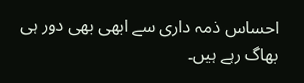احساس ذمہ داری سے ابھی بھی دور ہی بھاگ رہے ہیں۔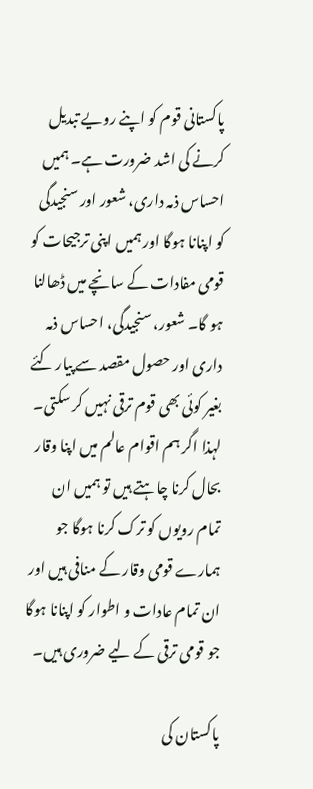پاکستانی قوم کو اپنے رویے تبدیل کرنے کی اشد ضرورت ہے۔ ہمیں احساس ذمہ داری، شعور اور سنجیدگی کو اپنانا ہوگا اور ہمیں اپنی ترجیحات کو قومی مفادات کے سانچے میں ڈھالنا ہو گا۔ شعور، سنجیدگی، احساس ذمہ داری اور حصول مقصد سے پیار کئے بغیر کوئی بھی قوم ترقی نہیں کر سکتی۔ لہذا اگر ہم اقوام عالم میں اپنا وقار بحال کرنا چاہتے ہیں تو ہمیں ان تمام رویوں کو ترک کرنا ہوگا جو ہمارے قومی وقار کے منافی ہیں اور ان تمام عادات و اطوار کو اپنانا ہوگا جو قومی ترقی کے لیے ضروری ہیں۔

پاکستان کی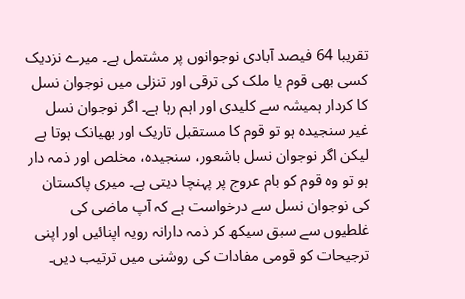تقریبا 64 فیصد آبادی نوجوانوں پر مشتمل ہے۔ میرے نزدیک کسی بھی قوم یا ملک کی ترقی اور تنزلی میں نوجوان نسل کا کردار ہمیشہ سے کلیدی اور اہم رہا ہے۔ اگر نوجوان نسل غیر سنجیدہ ہو تو قوم کا مستقبل تاریک اور بھیانک ہوتا ہے لیکن اگر نوجوان نسل باشعور، سنجیدہ، مخلص اور ذمہ دار ہو تو وہ قوم کو بام عروج پر پہنچا دیتی ہے۔ میری پاکستان کی نوجوان نسل سے درخواست ہے کہ آپ ماضی کی غلطیوں سے سبق سیکھ کر ذمہ دارانہ رویہ اپنائیں اور اپنی ترجیحات کو قومی مفادات کی روشنی میں ترتیب دیں۔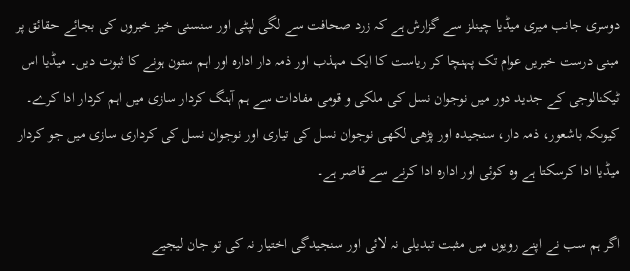دوسری جانب میری میڈیا چینلز سے گزارش ہے کہ زرد صحافت سے لگی لپٹی اور سنسنی خیز خبروں کی بجائے حقائق پر مبنی درست خبریں عوام تک پہنچا کر ریاست کا ایک مہذب اور ذمہ دار ادارہ اور اہم ستون ہونے کا ثبوت دیں۔ میڈیا اس ٹیکنالوجی کے جدید دور میں نوجوان نسل کی ملکی و قومی مفادات سے ہم آہنگ کردار سازی میں اہم کردار ادا کرے۔ کیوںکہ باشعور، ذمہ دار، سنجیدہ اور پڑھی لکھی نوجوان نسل کی تیاری اور نوجوان نسل کی کرداری سازی میں جو کردار میڈیا ادا کرسکتا ہے وہ کوئی اور ادارہ ادا کرنے سے قاصر ہے۔

اگر ہم سب نے اپنے رویوں میں مثبت تبدیلی نہ لائی اور سنجیدگی اختیار نہ کی تو جان لیجیے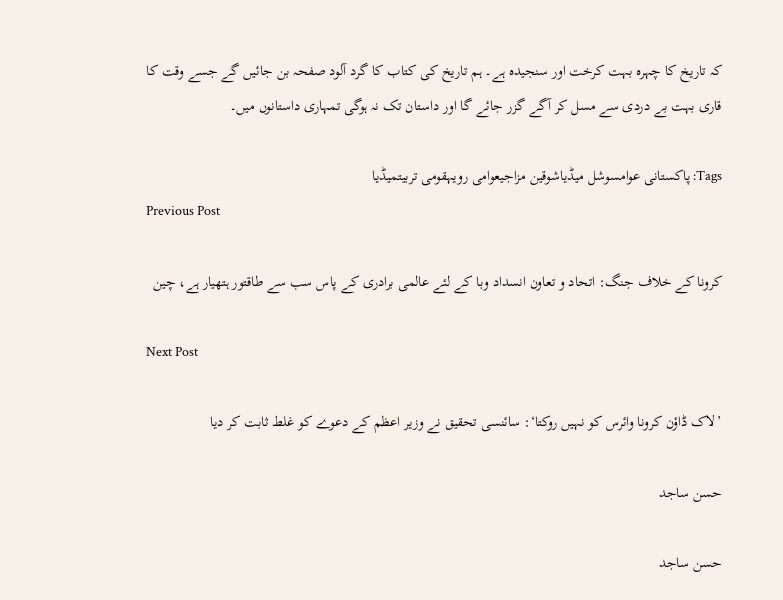کہ تاریخ کا چہرہ بہت کرخت اور سنجیدہ ہے۔ ہم تاریخ کی کتاب کا گرد آلود صفحہ بن جائیں گے جسے وقت کا قاری بہت بے دردی سے مسل کر آگے گزر جائے گا اور داستان تک نہ ہوگی تمہاری داستانوں میں۔

Tags: پاکستانی عوامسوشل میڈیاشوقین مزاجیعوامی رویہقومی تربیتمیڈیا
Previous Post

کرونا کے خلاف جنگ: اتحاد و تعاون انسداد وبا کے لئے عالمی برادری کے پاس سب سے طاقتور ہتھیار ہے، چین

Next Post

’لاک ڈاؤن کرونا وائرس کو نہیں روکتا‘: سائنسی تحقیق نے وزیر اعظم کے دعوے کو غلط ثابت کر دیا

حسن ساجد

حسن ساجد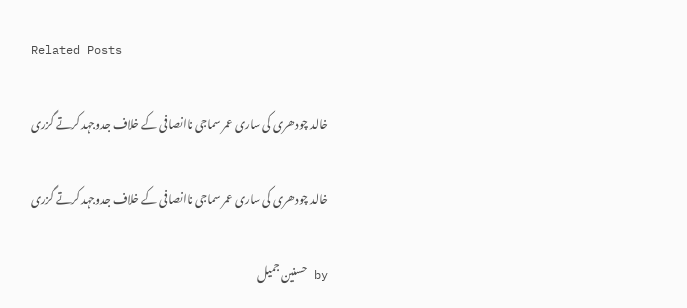Related Posts

خالد چودھری کی ساری عمر سماجی ناانصافی کے خلاف جدوجہد کرتے گزری

خالد چودھری کی ساری عمر سماجی ناانصافی کے خلاف جدوجہد کرتے گزری

by حسنین جمیل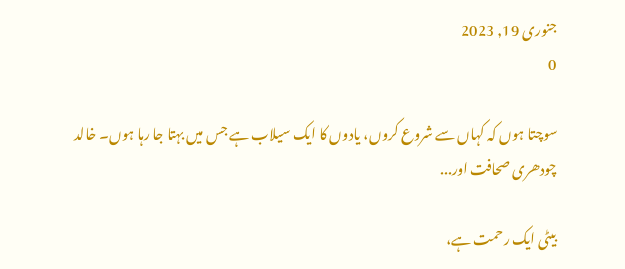جنوری 19, 2023
0

سوچتا ہوں کہ کہاں سے شروع کروں، یادوں کا ایک سیلاب ہے جس میں بہتا جا رہا ہوں۔ خالد چودھری صحافت اور...

بیٹی ایک رحمت ہے،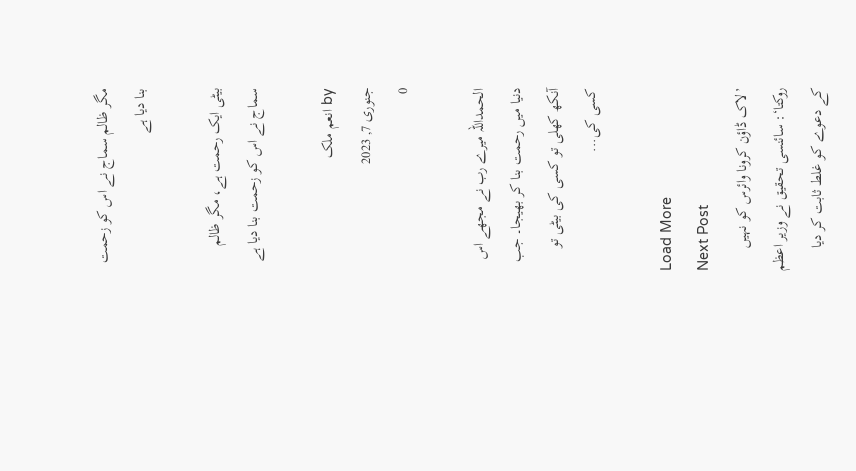مگر ظالم سماج نے اس کو زحمت بنا دیا ہے

بیٹی ایک رحمت ہے، مگر ظالم سماج نے اس کو زحمت بنا دیا ہے

by انعم ملک
جنوری 7, 2023
0

الحمداللہ میرے رب نے مجھے اس دنیا میں رحمت بنا کر بھیجا۔ جب آنکھ کھلی تو کسی کی بیٹی تو کسی کی...

Load More
Next Post
’لاک ڈاؤن کرونا وائرس کو نہیں روکتا‘: سائنسی تحقیق نے وزیر اعظم کے دعوے کو غلط ثابت کر دیا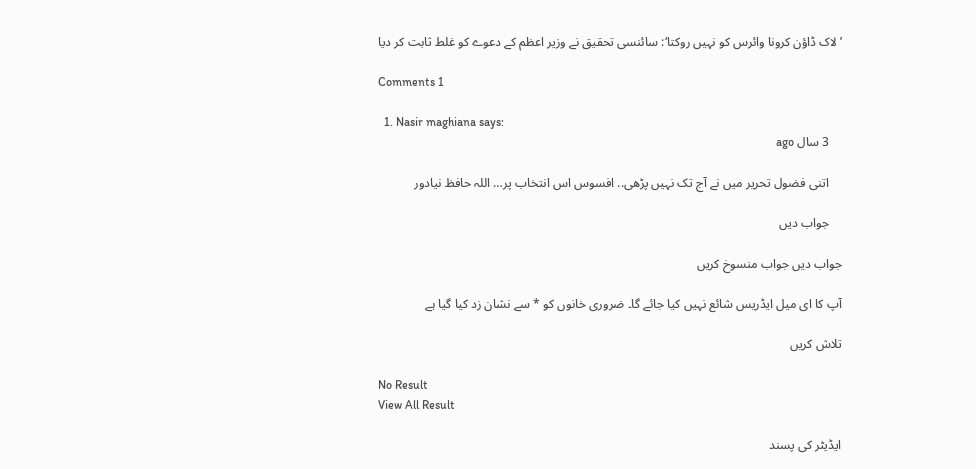’لاک ڈاؤن کرونا وائرس کو نہیں روکتا‘: سائنسی تحقیق نے وزیر اعظم کے دعوے کو غلط ثابت کر دیا

Comments 1

  1. Nasir maghiana says:
    3 سال ago

    اتنی فضول تحریر میں نے آج تک نہیں پڑھی.. افسوس اس انتخاب پر… اللہ حافظ نیادور

    جواب دیں

جواب دیں جواب منسوخ کریں

آپ کا ای میل ایڈریس شائع نہیں کیا جائے گا۔ ضروری خانوں کو * سے نشان زد کیا گیا ہے

تلاش کریں

No Result
View All Result

ایڈیٹر کی پسند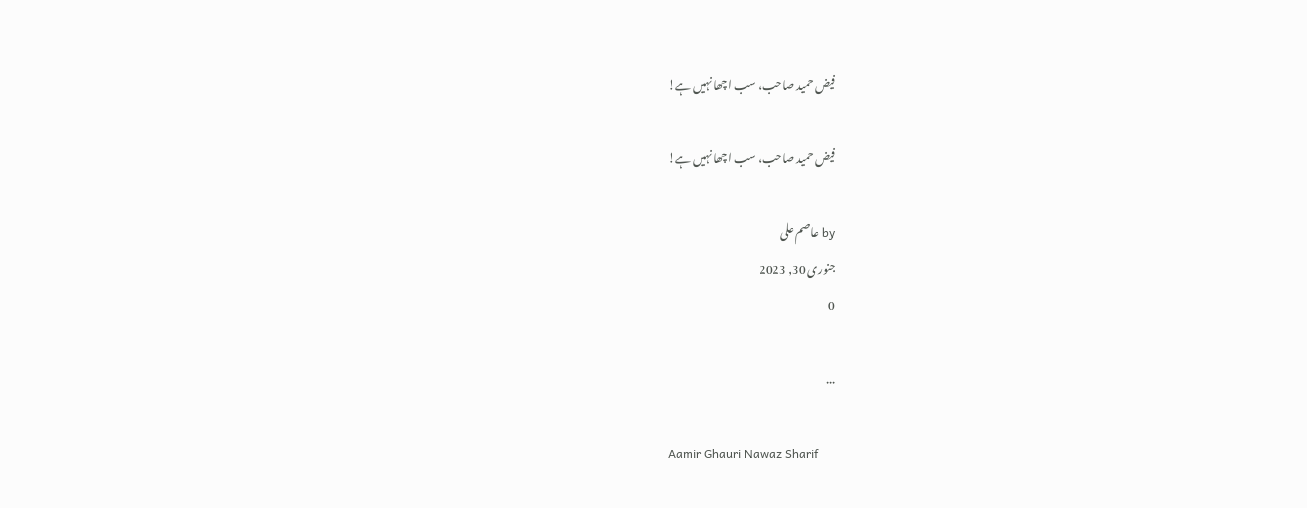فیض حمید صاحب، سب اچھا نہیں ہے!

فیض حمید صاحب، سب اچھا نہیں ہے!

by عاصم علی
جنوری 30, 2023
0

...

Aamir Ghauri Nawaz Sharif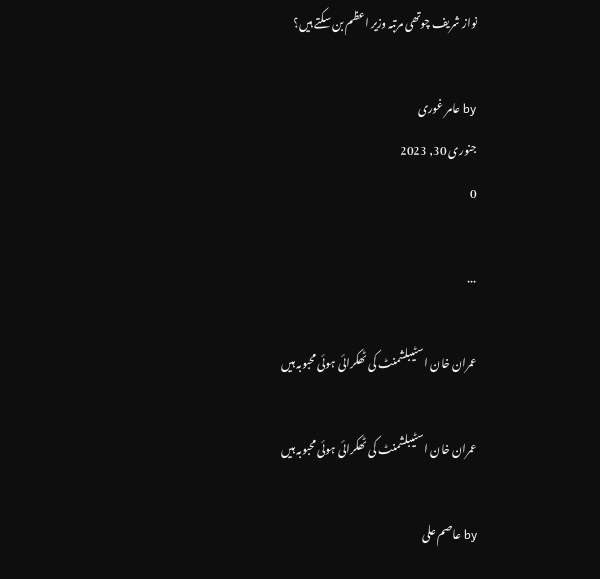نواز شریف چوتھی مرتبہ وزیر اعظم بن سکتے ہیں؟

by عامر غوری
جنوری 30, 2023
0

...

عمران خان اسٹیبلشمنٹ کی ٹھکرائی ہوئی محبوبہ ہیں

عمران خان اسٹیبلشمنٹ کی ٹھکرائی ہوئی محبوبہ ہیں

by عاصم علی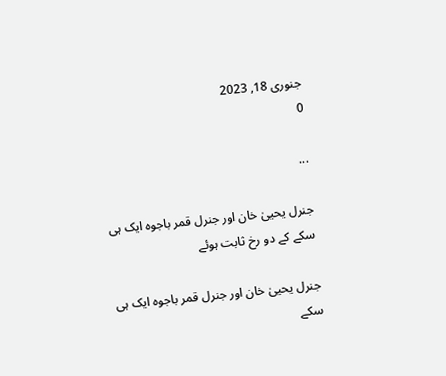جنوری 18, 2023
0

...

جنرل یحییٰ خان اور جنرل قمر باجوہ ایک ہی سکے کے دو رخ ثابت ہوئے

جنرل یحییٰ خان اور جنرل قمر باجوہ ایک ہی سکے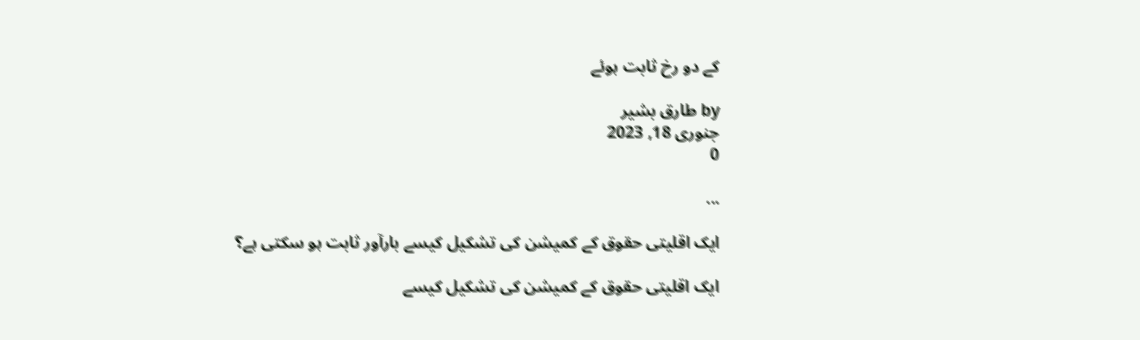کے دو رخ ثابت ہوئے

by طارق بشیر
جنوری 18, 2023
0

...

ایک اقلیتی حقوق کے کمیشن کی تشکیل کیسے بارآور ثابت ہو سکتی ہے؟

ایک اقلیتی حقوق کے کمیشن کی تشکیل کیسے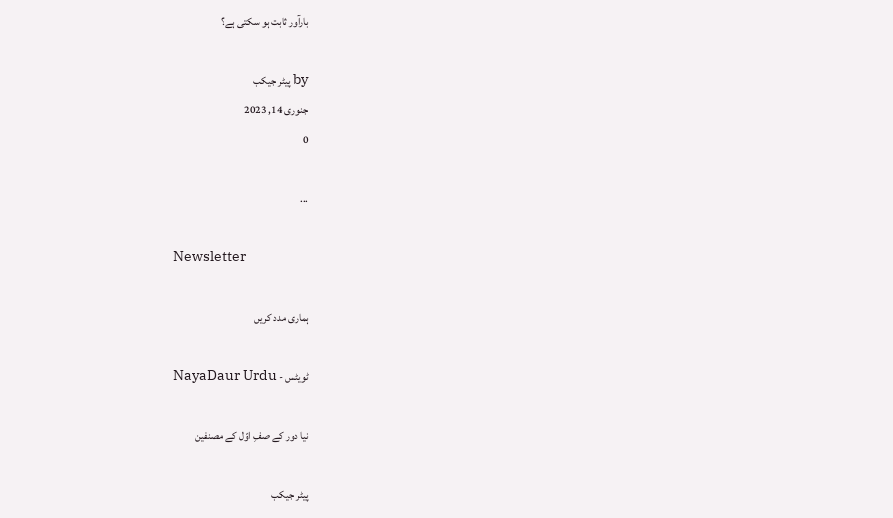بارآور ثابت ہو سکتی ہے؟

by پیٹر جیکب
جنوری 14, 2023
0

...

Newsletter

ہماری مدد کریں

ٹویٹس - NayaDaur Urdu

نیا دور کے صفِ اوّل کے مصنفین

پیٹر جیکب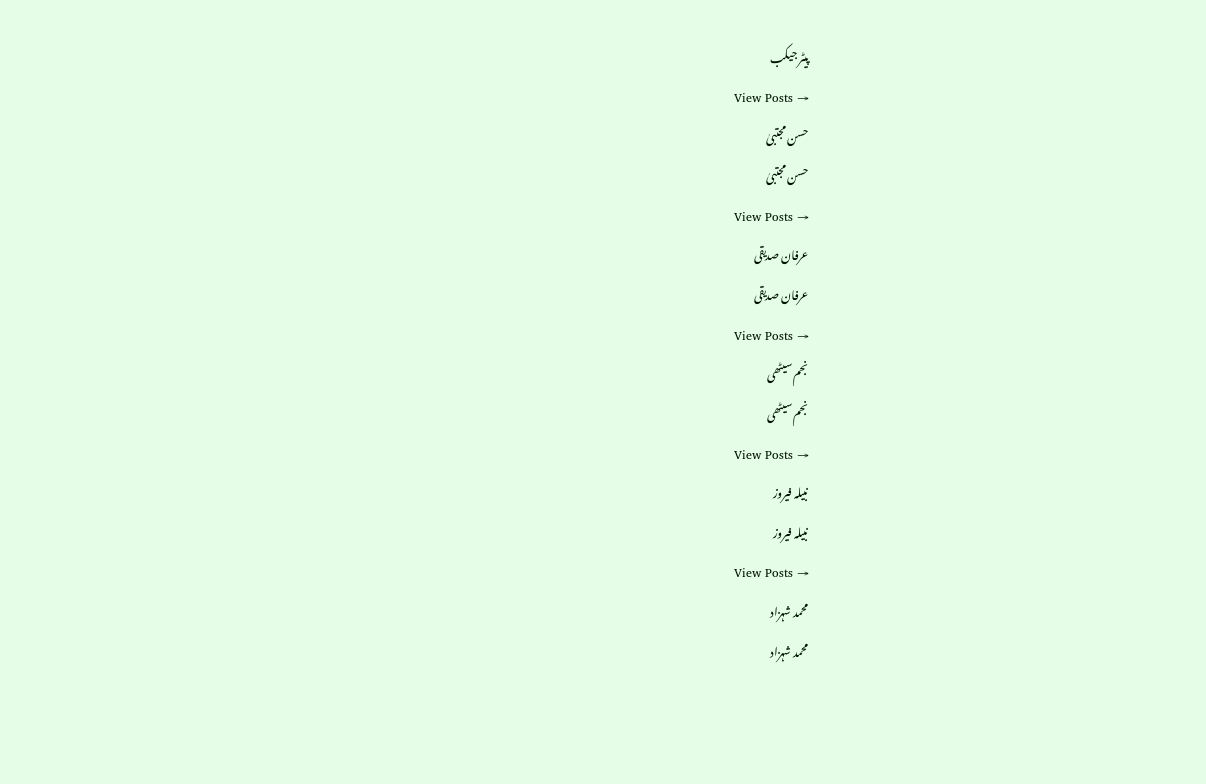پیٹر جیکب
View Posts →
حسن مجتبیٰ
حسن مجتبیٰ
View Posts →
عرفان صدیقی
عرفان صدیقی
View Posts →
نجم سیٹھی
نجم سیٹھی
View Posts →
نبیلہ فیروز
نبیلہ فیروز
View Posts →
محمد شہزاد
محمد شہزاد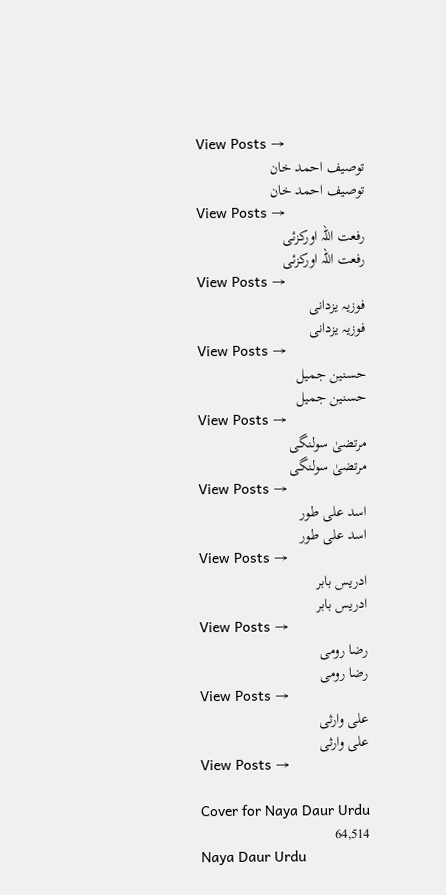View Posts →
توصیف احمد خان
توصیف احمد خان
View Posts →
رفعت اللہ اورکزئی
رفعت اللہ اورکزئی
View Posts →
فوزیہ یزدانی
فوزیہ یزدانی
View Posts →
حسنین جمیل
حسنین جمیل
View Posts →
مرتضیٰ سولنگی
مرتضیٰ سولنگی
View Posts →
اسد علی طور
اسد علی طور
View Posts →
ادریس بابر
ادریس بابر
View Posts →
رضا رومی
رضا رومی
View Posts →
علی وارثی
علی وارثی
View Posts →

Cover for Naya Daur Urdu
64,514
Naya Daur Urdu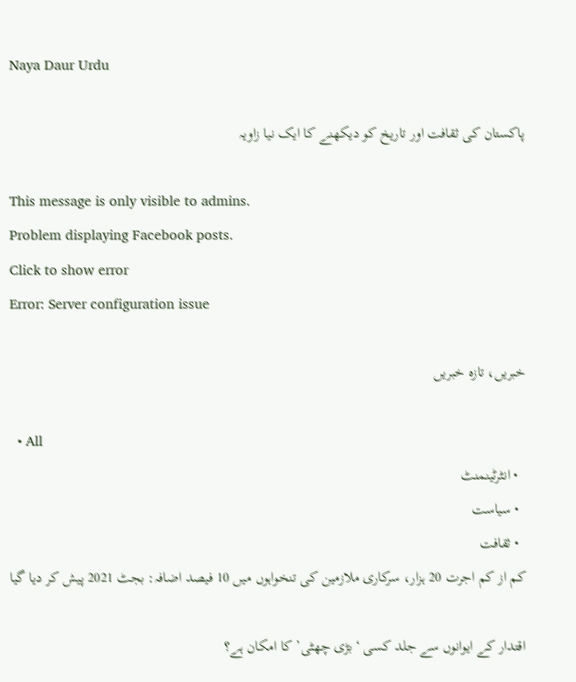Naya Daur Urdu

پاکستان کی ثقافت اور تاریخ کو دیکھنے کا ایک نیا زاویہ

This message is only visible to admins.
Problem displaying Facebook posts.
Click to show error
Error: Server configuration issue

خبریں، تازہ خبریں

  • All
  • انٹرٹینمنٹ
  • سیاست
  • ثقافت
کم از کم اجرت 20 ہزار، سرکاری ملازمین کی تنخواہوں میں 10 فیصد اضافہ: بجٹ 2021 پیش کر دیا گیا

اقتدار کے ایوانوں سے جلد کسی ‘بڑی چھٹی’ کا امکان ہے؟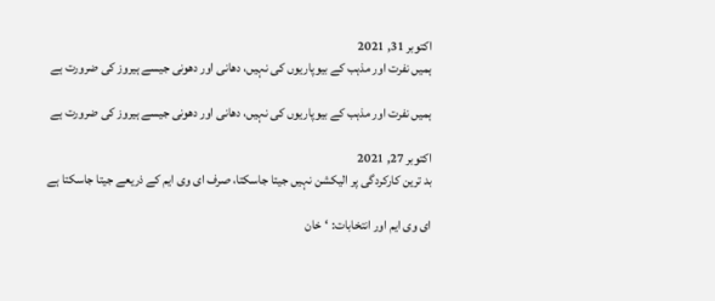اکتوبر 31, 2021
ہمیں نفرت اور مذہب کے بیوپاریوں کی نہیں، دھانی اور دھونی جیسے ہیروز کی ضرورت ہے

ہمیں نفرت اور مذہب کے بیوپاریوں کی نہیں، دھانی اور دھونی جیسے ہیروز کی ضرورت ہے

اکتوبر 27, 2021
بد ترین کارکردگی پر الیکشن نہیں جیتا جاسکتا، صرف ای وی ایم کے ذریعے جیتا جاسکتا ہے

ای وی ایم اور انتخابات: ‘خان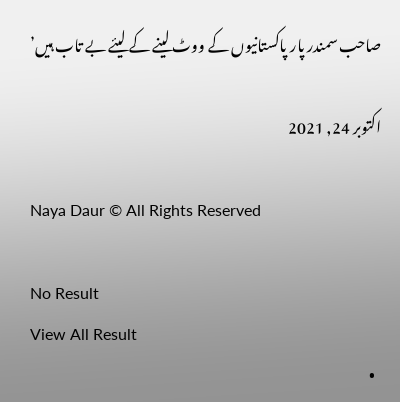صاحب سمندر پار پاکستانیوں کے ووٹ لینے کے لیئے بے تاب ہیں’

اکتوبر 24, 2021

Naya Daur © All Rights Reserved

No Result
View All Result
  •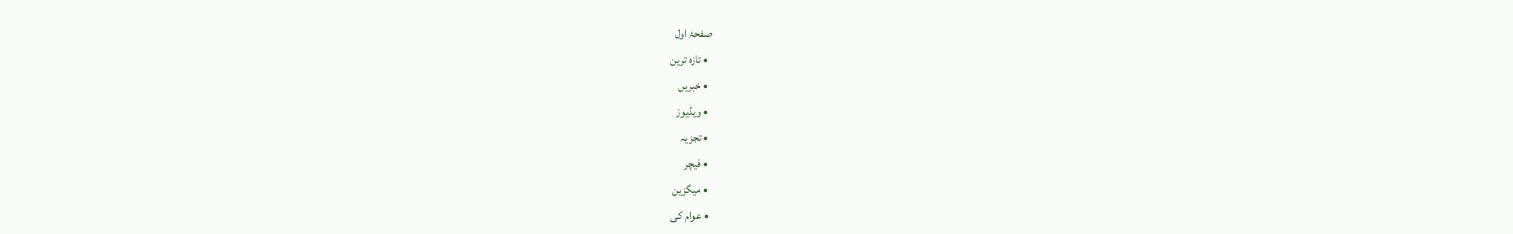صفحۂ اول
  • تازہ ترین
  • خبریں
  • ویڈیوز
  • تجزیہ
  • فیچر
  • میگزین
  • عوام کی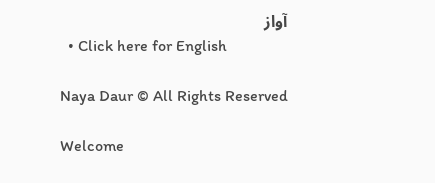آواز
  • Click here for English

Naya Daur © All Rights Reserved

Welcome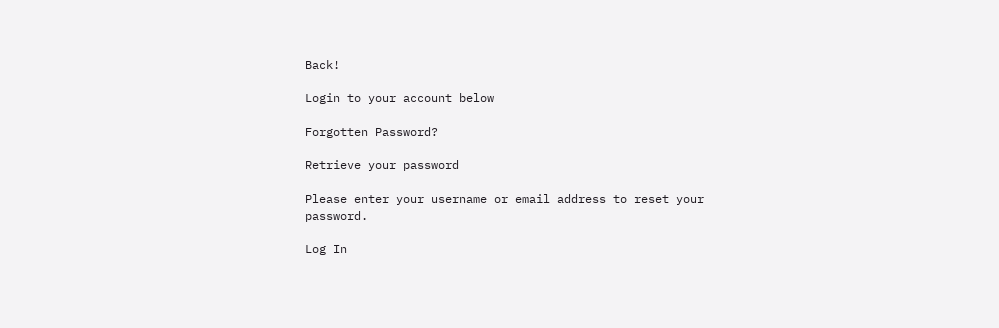Back!

Login to your account below

Forgotten Password?

Retrieve your password

Please enter your username or email address to reset your password.

Log In